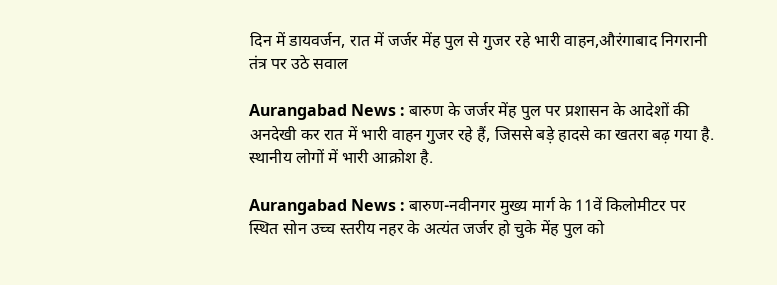दिन में डायवर्जन, रात में जर्जर मेंह पुल से गुजर रहे भारी वाहन,औरंगाबाद निगरानी तंत्र पर उठे सवाल

Aurangabad News : बारुण के जर्जर मेंह पुल पर प्रशासन के आदेशों की अनदेखी कर रात में भारी वाहन गुजर रहे हैं, जिससे बड़े हादसे का खतरा बढ़ गया है. स्थानीय लोगों में भारी आक्रोश है.

Aurangabad News : बारुण-नवीनगर मुख्य मार्ग के 11वें किलोमीटर पर स्थित सोन उच्च स्तरीय नहर के अत्यंत जर्जर हो चुके मेंह पुल को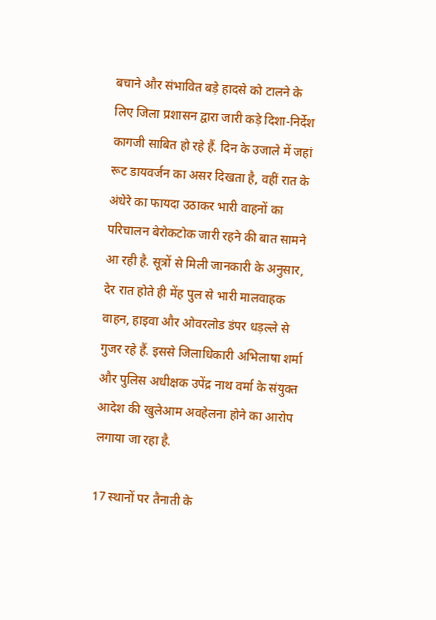बचाने और संभावित बड़े हादसे को टालने के लिए जिला प्रशासन द्वारा जारी कड़े दिशा-निर्देश कागजी साबित हो रहे हैं. दिन के उजाले में जहां रूट डायवर्जन का असर दिखता है, वहीं रात के अंधेरे का फायदा उठाकर भारी वाहनों का परिचालन बेरोकटोक जारी रहने की बात सामने आ रही है. सूत्रों से मिली जानकारी के अनुसार, देर रात होते ही मेंह पुल से भारी मालवाहक वाहन, हाइवा और ओवरलोड डंपर धड़ल्ले से गुजर रहे हैं. इससे जिलाधिकारी अभिलाषा शर्मा और पुलिस अधीक्षक उपेंद्र नाथ वर्मा के संयुक्त आदेश की खुलेआम अवहेलना होने का आरोप लगाया जा रहा है.

17 स्थानों पर तैनाती के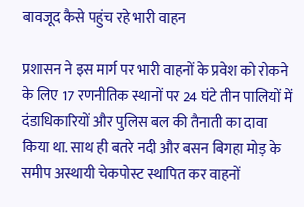बावजूद कैसे पहुंच रहे भारी वाहन

प्रशासन ने इस मार्ग पर भारी वाहनों के प्रवेश को रोकने के लिए 17 रणनीतिक स्थानों पर 24 घंटे तीन पालियों में दंडाधिकारियों और पुलिस बल की तैनाती का दावा किया था. साथ ही बतरे नदी और बसन बिगहा मोड़ के समीप अस्थायी चेकपोस्ट स्थापित कर वाहनों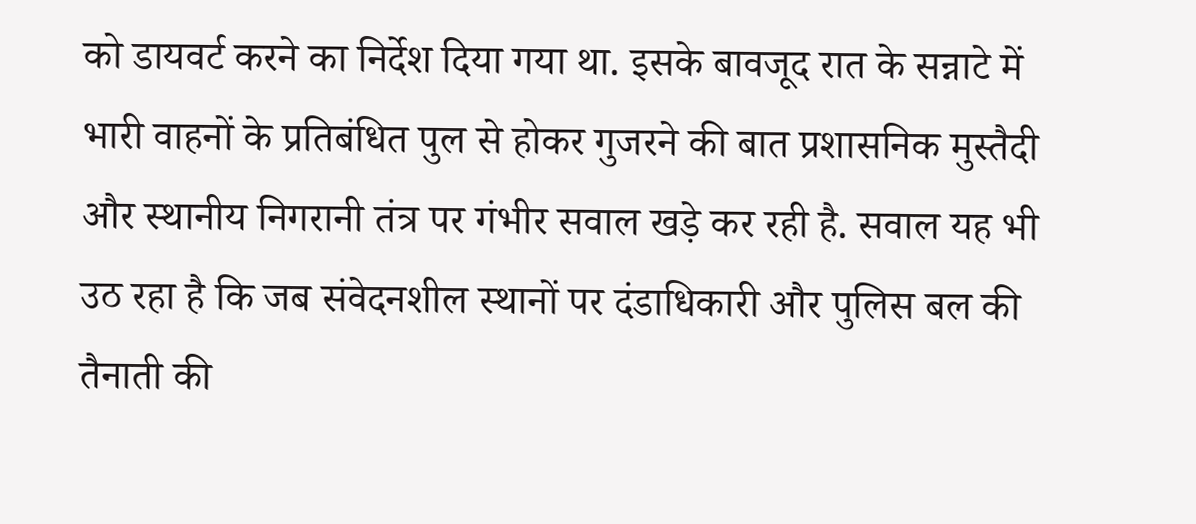को डायवर्ट करने का निर्देश दिया गया था. इसके बावजूद रात के सन्नाटे में भारी वाहनों के प्रतिबंधित पुल से होकर गुजरने की बात प्रशासनिक मुस्तैदी और स्थानीय निगरानी तंत्र पर गंभीर सवाल खड़े कर रही है. सवाल यह भी उठ रहा है कि जब संवेदनशील स्थानों पर दंडाधिकारी और पुलिस बल की तैनाती की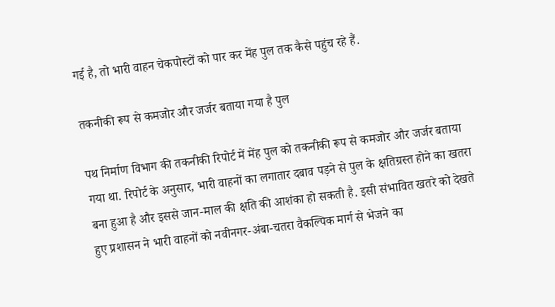गई है, तो भारी वाहन चेकपोस्टों को पार कर मेंह पुल तक कैसे पहुंच रहे हैं.

तकनीकी रूप से कमजोर और जर्जर बताया गया है पुल

पथ निर्माण विभाग की तकनीकी रिपोर्ट में मेंह पुल को तकनीकी रूप से कमजोर और जर्जर बताया गया था. रिपोर्ट के अनुसार, भारी वाहनों का लगातार दबाव पड़ने से पुल के क्षतिग्रस्त होने का खतरा बना हुआ है और इससे जान-माल की क्षति की आशंका हो सकती है. इसी संभावित खतरे को देखते हुए प्रशासन ने भारी वाहनों को नवीनगर-अंबा-चतरा वैकल्पिक मार्ग से भेजने का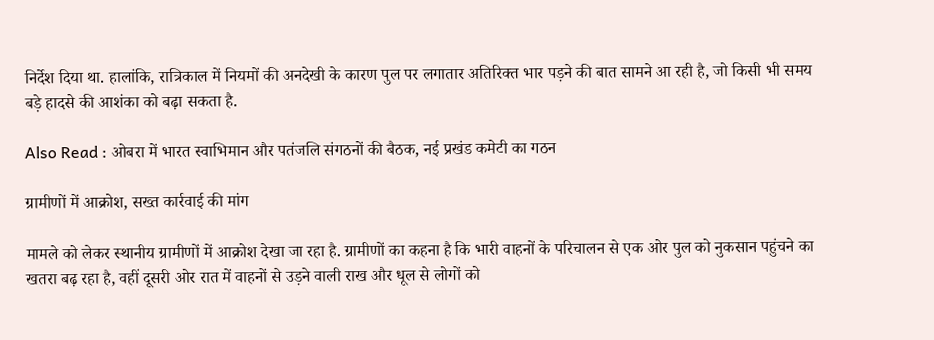निर्देश दिया था. हालांकि, रात्रिकाल में नियमों की अनदेखी के कारण पुल पर लगातार अतिरिक्त भार पड़ने की बात सामने आ रही है, जो किसी भी समय बड़े हादसे की आशंका को बढ़ा सकता है.

Also Read : ओबरा में भारत स्वाभिमान और पतंजलि संगठनों की बैठक, नई प्रखंड कमेटी का गठन

ग्रामीणों में आक्रोश, सख्त कार्रवाई की मांग

मामले को लेकर स्थानीय ग्रामीणों में आक्रोश देखा जा रहा है. ग्रामीणों का कहना है कि भारी वाहनों के परिचालन से एक ओर पुल को नुकसान पहुंचने का खतरा बढ़ रहा है, वहीं दूसरी ओर रात में वाहनों से उड़ने वाली राख और धूल से लोगों को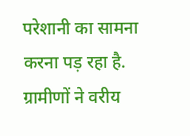परेशानी का सामना करना पड़ रहा है. ग्रामीणों ने वरीय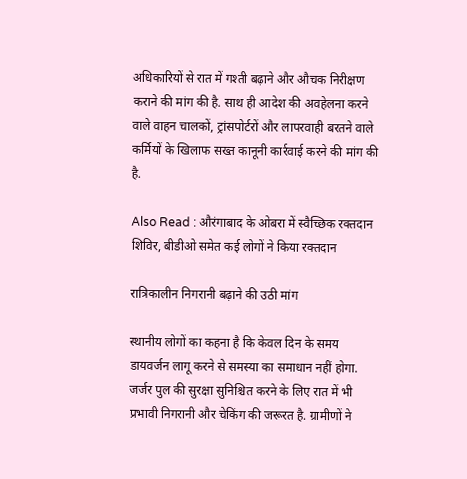अधिकारियों से रात में गश्ती बढ़ाने और औचक निरीक्षण कराने की मांग की है. साथ ही आदेश की अवहेलना करने वाले वाहन चालकों, ट्रांसपोर्टरों और लापरवाही बरतने वाले कर्मियों के खिलाफ सख्त कानूनी कार्रवाई करने की मांग की है.

Also Read : औरंगाबाद के ओबरा में स्वैच्छिक रक्तदान शिविर, बीडीओ समेत कई लोगों ने किया रक्तदान

रात्रिकालीन निगरानी बढ़ाने की उठी मांग

स्थानीय लोगों का कहना है कि केवल दिन के समय डायवर्जन लागू करने से समस्या का समाधान नहीं होगा. जर्जर पुल की सुरक्षा सुनिश्चित करने के लिए रात में भी प्रभावी निगरानी और चेकिंग की जरूरत है. ग्रामीणों ने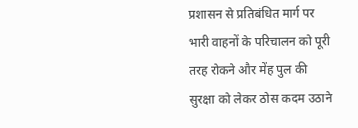प्रशासन से प्रतिबंधित मार्ग पर भारी वाहनों के परिचालन को पूरी तरह रोकने और मेंह पुल की सुरक्षा को लेकर ठोस कदम उठाने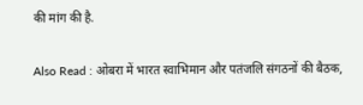की मांग की है.

Also Read : ओबरा में भारत स्वाभिमान और पतंजलि संगठनों की बैठक,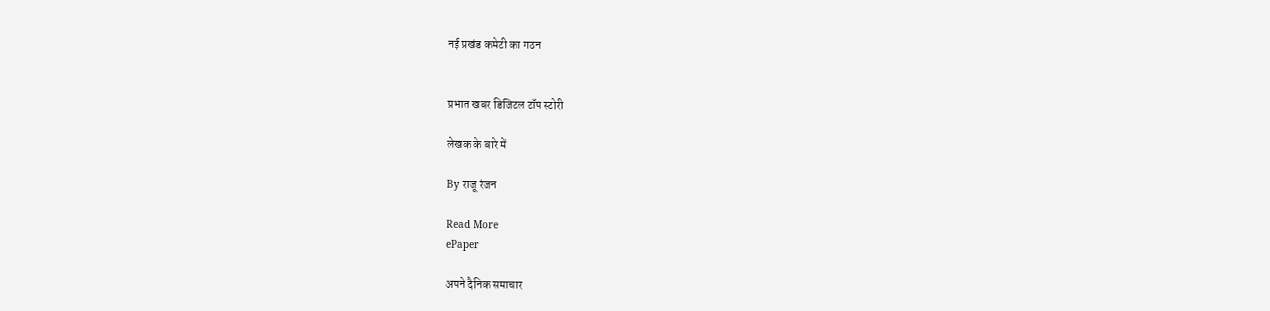नई प्रखंड कमेटी का गठन


प्रभात खबर डिजिटल टॉप स्टोरी

लेखक के बारे में

By राजू रंजन

Read More
ePaper

अपने दैनिक समाचार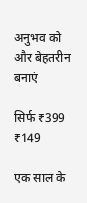अनुभव को और बेहतरीन बनाएं

सिर्फ ₹399 ₹149

एक साल के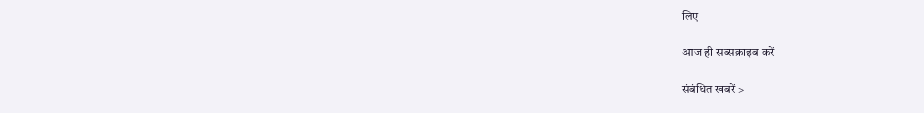लिए

आज ही सब्सक्राइब करें

संबंधित खबरें >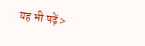यह भी पढ़ें >